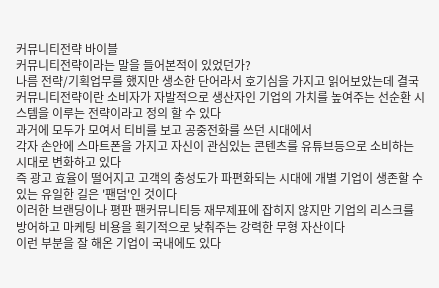커뮤니티전략 바이블
커뮤니티전략이라는 말을 들어본적이 있었던가?
나름 전략/기획업무를 했지만 생소한 단어라서 호기심을 가지고 읽어보았는데 결국 커뮤니티전략이란 소비자가 자발적으로 생산자인 기업의 가치를 높여주는 선순환 시스템을 이루는 전략이라고 정의 할 수 있다
과거에 모두가 모여서 티비를 보고 공중전화를 쓰던 시대에서
각자 손안에 스마트폰을 가지고 자신이 관심있는 콘텐츠를 유튜브등으로 소비하는 시대로 변화하고 있다
즉 광고 효율이 떨어지고 고객의 충성도가 파편화되는 시대에 개별 기업이 생존할 수 있는 유일한 길은 '팬덤'인 것이다
이러한 브랜딩이나 평판 팬커뮤니티등 재무제표에 잡히지 않지만 기업의 리스크를 방어하고 마케팅 비용을 획기적으로 낮춰주는 강력한 무형 자산이다
이런 부분을 잘 해온 기업이 국내에도 있다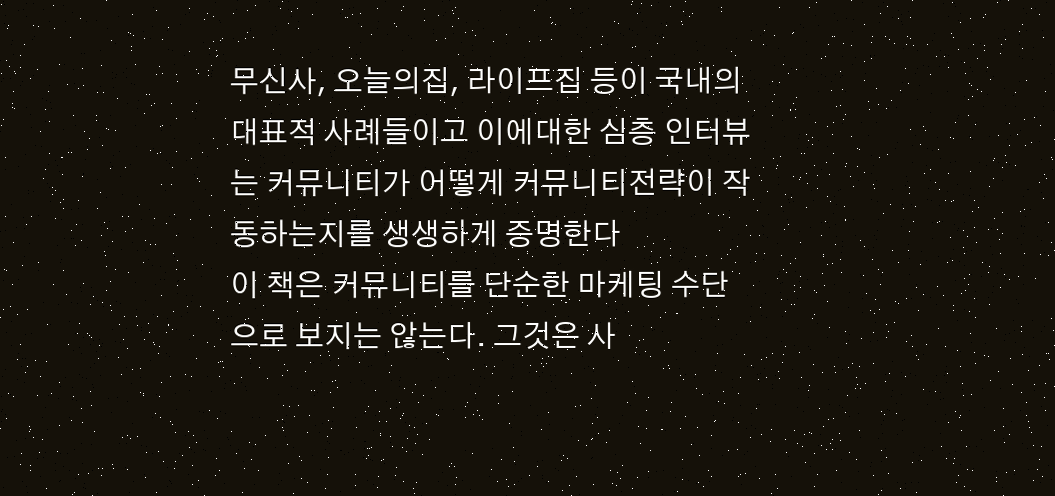무신사, 오늘의집, 라이프집 등이 국내의 대표적 사례들이고 이에대한 심층 인터뷰는 커뮤니티가 어떻게 커뮤니티전략이 작동하는지를 생생하게 증명한다
이 책은 커뮤니티를 단순한 마케팅 수단으로 보지는 않는다. 그것은 사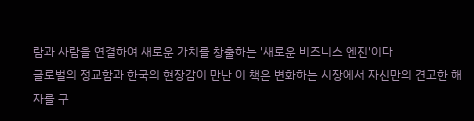람과 사람을 연결하여 새로운 가치를 창출하는 '새로운 비즈니스 엔진'이다
글로벌의 정교함과 한국의 현장감이 만난 이 책은 변화하는 시장에서 자신만의 견고한 해자를 구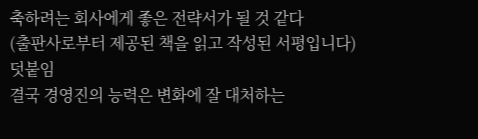축하려는 회사에게 좋은 전략서가 될 것 같다
(출판사로부터 제공된 책을 읽고 작성된 서평입니다)
덧붙임
결국 경영진의 능력은 변화에 잘 대처하는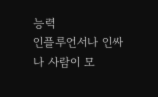능력
인플루언서나 인싸나 사람이 모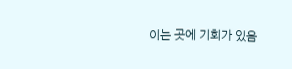이는 곳에 기회가 있음